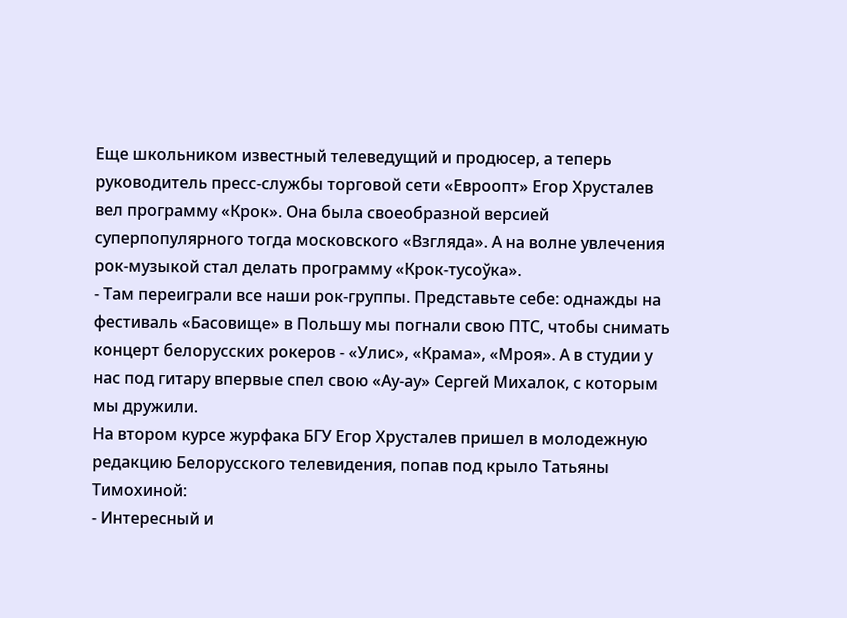Еще школьником известный телеведущий и продюсер, а теперь руководитель пресс-службы торговой сети «Евроопт» Егор Хрусталев вел программу «Крок». Она была своеобразной версией суперпопулярного тогда московского «Взгляда». А на волне увлечения рок-музыкой стал делать программу «Крок-тусоўка».
- Там переиграли все наши рок-группы. Представьте себе: однажды на фестиваль «Басовище» в Польшу мы погнали свою ПТС, чтобы снимать концерт белорусских рокеров - «Улис», «Крама», «Мроя». А в студии у нас под гитару впервые спел свою «Ау-ау» Сергей Михалок, с которым мы дружили.
На втором курсе журфака БГУ Егор Хрусталев пришел в молодежную редакцию Белорусского телевидения, попав под крыло Татьяны Тимохиной:
- Интересный и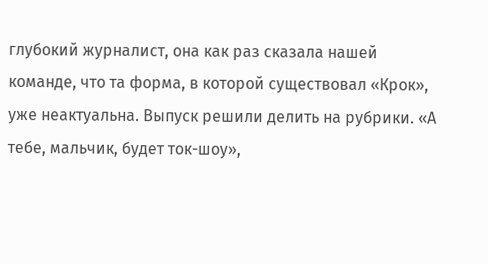глубокий журналист, она как раз сказала нашей команде, что та форма, в которой существовал «Крок», уже неактуальна. Выпуск решили делить на рубрики. «А тебе, мальчик, будет ток-шоу»,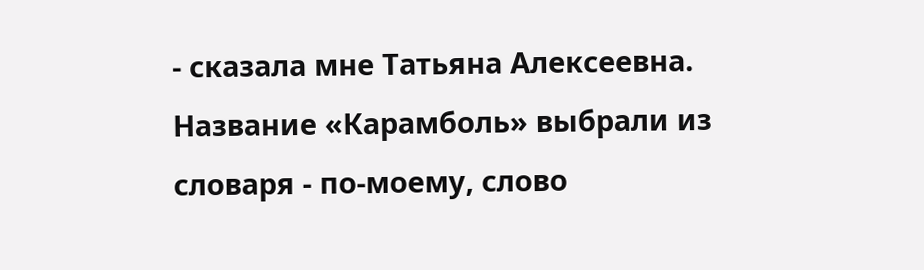- сказала мне Татьяна Алексеевна. Название «Карамболь» выбрали из словаря - по-моему, слово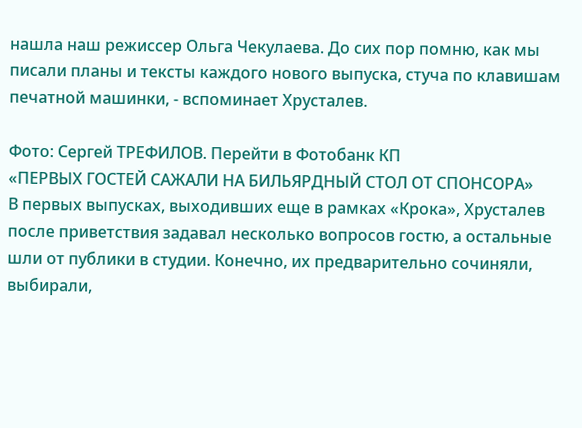нашла наш режиссер Ольга Чекулаева. До сих пор помню, как мы писали планы и тексты каждого нового выпуска, стуча по клавишам печатной машинки, - вспоминает Хрусталев.

Фото: Сергей ТРЕФИЛОВ. Перейти в Фотобанк КП
«ПЕРВЫХ ГОСТЕЙ САЖАЛИ НА БИЛЬЯРДНЫЙ СТОЛ ОТ СПОНСОРА»
В первых выпусках, выходивших еще в рамках «Крока», Хрусталев после приветствия задавал несколько вопросов гостю, а остальные шли от публики в студии. Конечно, их предварительно сочиняли, выбирали,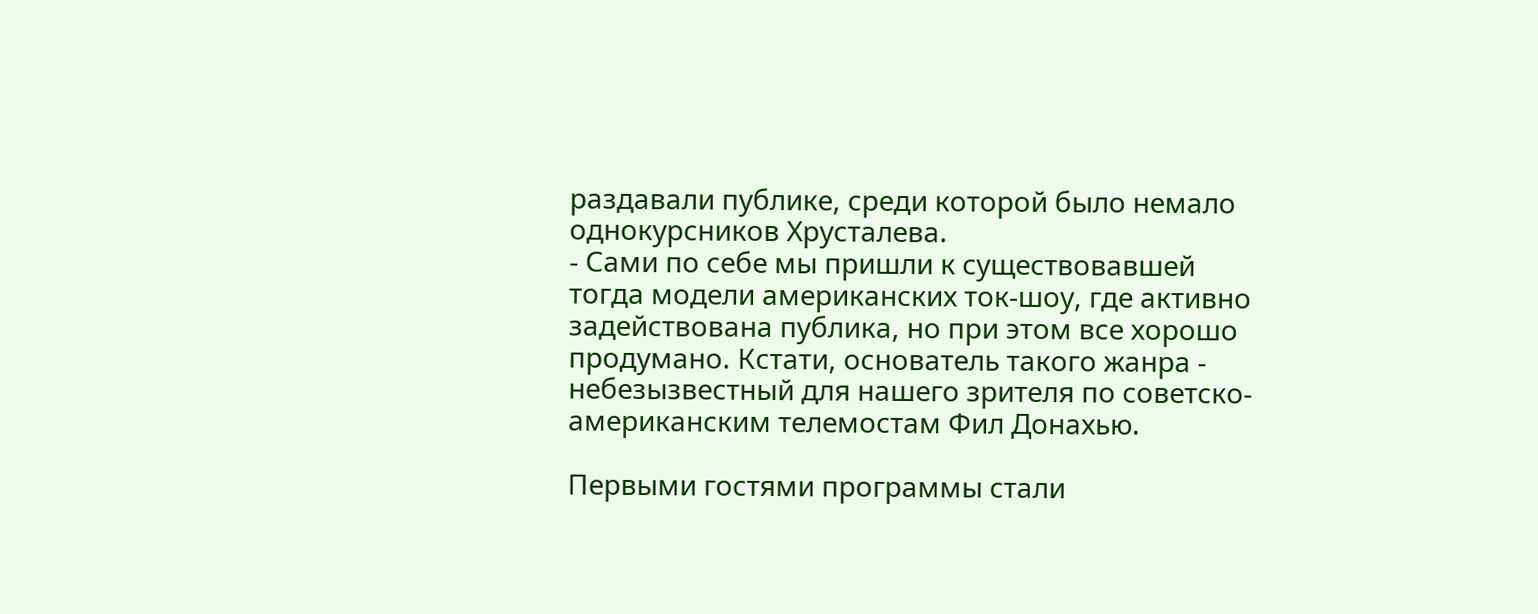раздавали публике, среди которой было немало однокурсников Хрусталева.
- Сами по себе мы пришли к существовавшей тогда модели американских ток-шоу, где активно задействована публика, но при этом все хорошо продумано. Кстати, основатель такого жанра - небезызвестный для нашего зрителя по советско-американским телемостам Фил Донахью.

Первыми гостями программы стали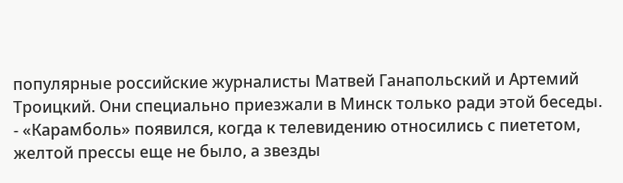популярные российские журналисты Матвей Ганапольский и Артемий Троицкий. Они специально приезжали в Минск только ради этой беседы.
- «Карамболь» появился, когда к телевидению относились с пиететом, желтой прессы еще не было, а звезды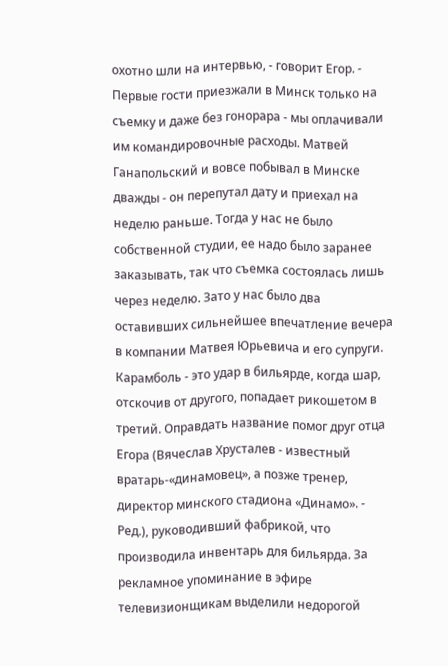охотно шли на интервью, - говорит Егор. - Первые гости приезжали в Минск только на съемку и даже без гонорара - мы оплачивали им командировочные расходы. Матвей Ганапольский и вовсе побывал в Минске дважды - он перепутал дату и приехал на неделю раньше. Тогда у нас не было собственной студии, ее надо было заранее заказывать, так что съемка состоялась лишь через неделю. Зато у нас было два оставивших сильнейшее впечатление вечера в компании Матвея Юрьевича и его супруги.
Карамболь - это удар в бильярде, когда шар, отскочив от другого, попадает рикошетом в третий. Оправдать название помог друг отца Егора (Вячеслав Хрусталев - известный вратарь-«динамовец», а позже тренер, директор минского стадиона «Динамо». - Ред.), руководивший фабрикой, что производила инвентарь для бильярда. За рекламное упоминание в эфире телевизионщикам выделили недорогой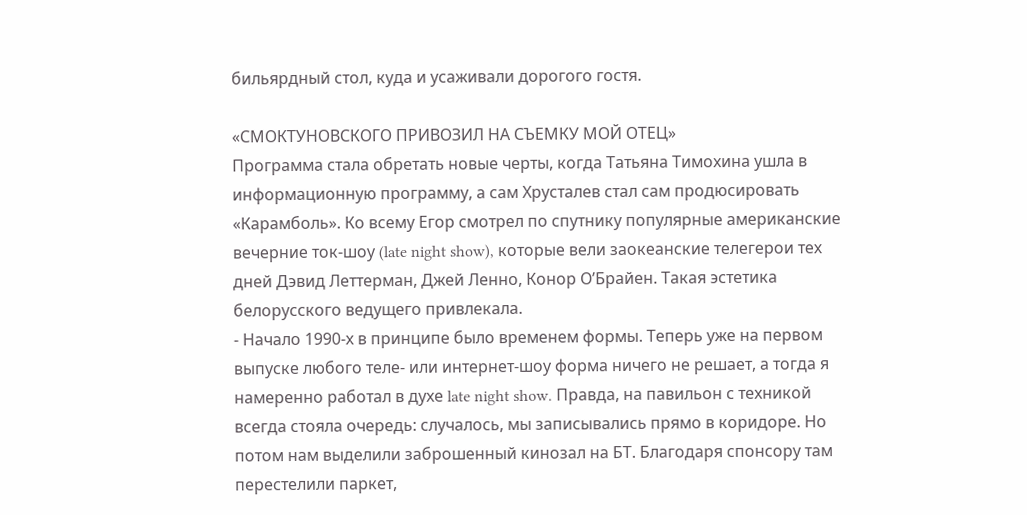бильярдный стол, куда и усаживали дорогого гостя.

«СМОКТУНОВСКОГО ПРИВОЗИЛ НА СЪЕМКУ МОЙ ОТЕЦ»
Программа стала обретать новые черты, когда Татьяна Тимохина ушла в информационную программу, а сам Хрусталев стал сам продюсировать «Карамболь». Ко всему Егор смотрел по спутнику популярные американские вечерние ток-шоу (late night show), которые вели заокеанские телегерои тех дней Дэвид Леттерман, Джей Ленно, Конор О’Брайен. Такая эстетика белорусского ведущего привлекала.
- Начало 1990-х в принципе было временем формы. Теперь уже на первом выпуске любого теле- или интернет-шоу форма ничего не решает, а тогда я намеренно работал в духе late night show. Правда, на павильон с техникой всегда стояла очередь: случалось, мы записывались прямо в коридоре. Но потом нам выделили заброшенный кинозал на БТ. Благодаря спонсору там перестелили паркет,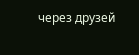через друзей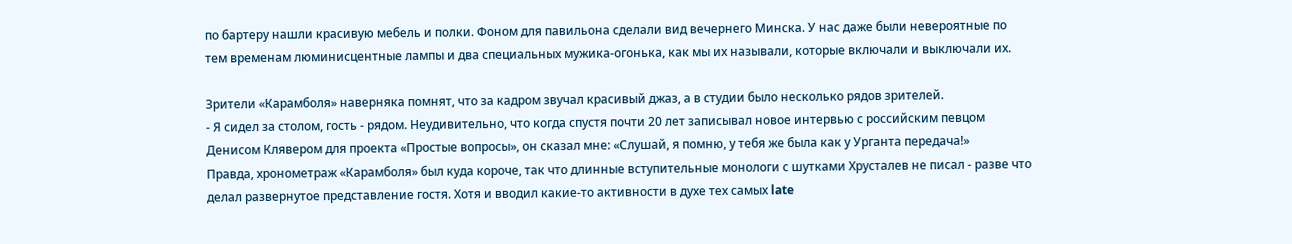по бартеру нашли красивую мебель и полки. Фоном для павильона сделали вид вечернего Минска. У нас даже были невероятные по тем временам люминисцентные лампы и два специальных мужика-огонька, как мы их называли, которые включали и выключали их.

Зрители «Карамболя» наверняка помнят, что за кадром звучал красивый джаз, а в студии было несколько рядов зрителей.
- Я сидел за столом, гость - рядом. Неудивительно, что когда спустя почти 20 лет записывал новое интервью с российским певцом Денисом Клявером для проекта «Простые вопросы», он сказал мне: «Слушай, я помню, у тебя же была как у Урганта передача!»
Правда, хронометраж «Карамболя» был куда короче, так что длинные вступительные монологи с шутками Хрусталев не писал - разве что делал развернутое представление гостя. Хотя и вводил какие-то активности в духе тех самых late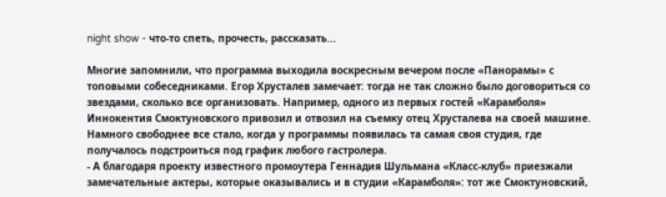night show - что-то спеть, прочесть, рассказать...

Многие запомнили, что программа выходила воскресным вечером после «Панорамы» с топовыми собеседниками. Егор Хрусталев замечает: тогда не так сложно было договориться со звездами, сколько все организовать. Например, одного из первых гостей «Карамболя» Иннокентия Смоктуновского привозил и отвозил на съемку отец Хрусталева на своей машине. Намного свободнее все стало, когда у программы появилась та самая своя студия, где получалось подстроиться под график любого гастролера.
- А благодаря проекту известного промоутера Геннадия Шульмана «Класс-клуб» приезжали замечательные актеры, которые оказывались и в студии «Карамболя»: тот же Смоктуновский,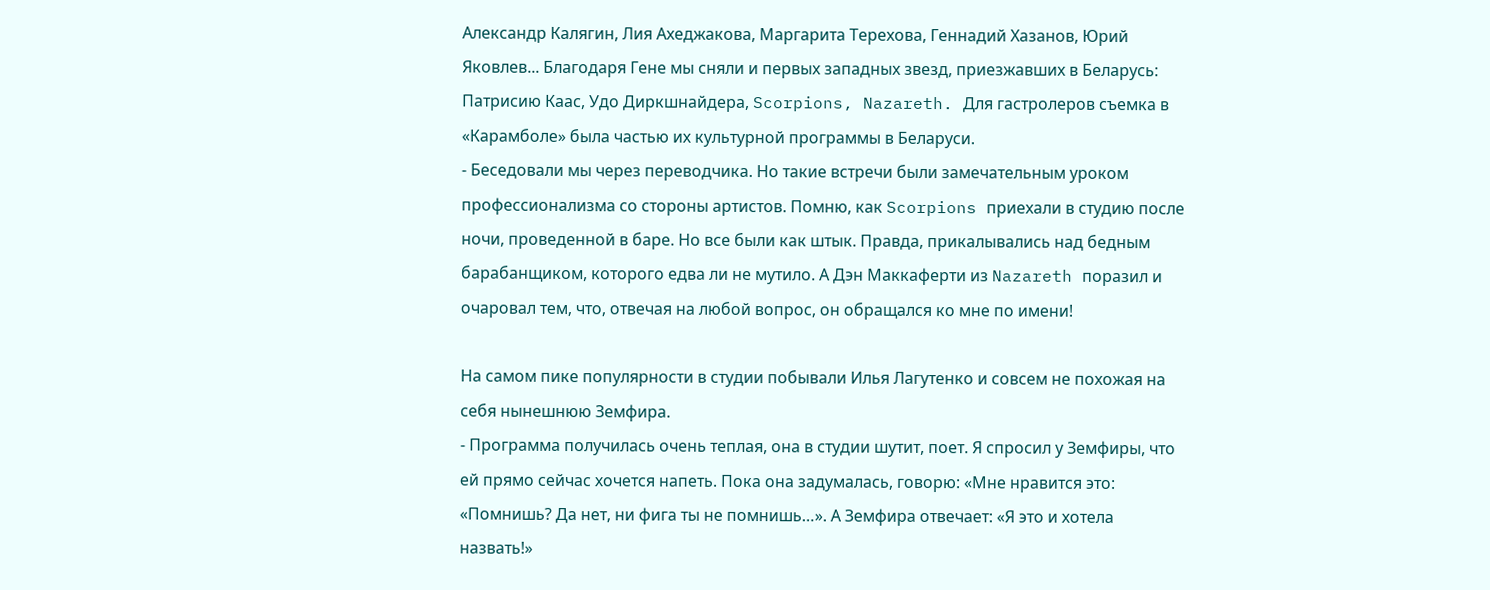Александр Калягин, Лия Ахеджакова, Маргарита Терехова, Геннадий Хазанов, Юрий Яковлев... Благодаря Гене мы сняли и первых западных звезд, приезжавших в Беларусь: Патрисию Каас, Удо Диркшнайдера, Scorpions, Nazareth. Для гастролеров съемка в «Карамболе» была частью их культурной программы в Беларуси.
- Беседовали мы через переводчика. Но такие встречи были замечательным уроком профессионализма со стороны артистов. Помню, как Scorpions приехали в студию после ночи, проведенной в баре. Но все были как штык. Правда, прикалывались над бедным барабанщиком, которого едва ли не мутило. А Дэн Маккаферти из Nazareth поразил и очаровал тем, что, отвечая на любой вопрос, он обращался ко мне по имени!

На самом пике популярности в студии побывали Илья Лагутенко и совсем не похожая на себя нынешнюю Земфира.
- Программа получилась очень теплая, она в студии шутит, поет. Я спросил у Земфиры, что ей прямо сейчас хочется напеть. Пока она задумалась, говорю: «Мне нравится это: «Помнишь? Да нет, ни фига ты не помнишь…». А Земфира отвечает: «Я это и хотела назвать!»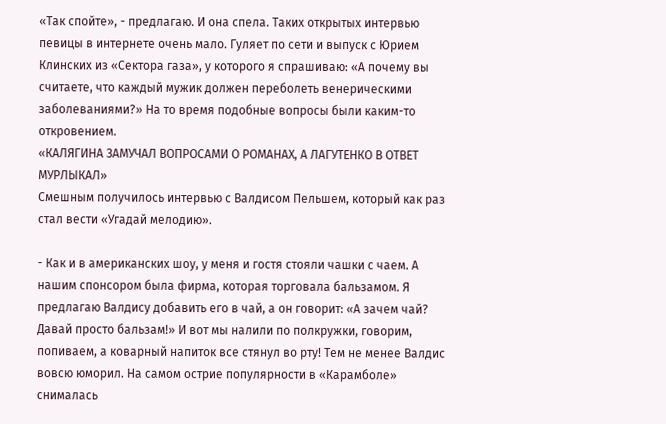«Так спойте», - предлагаю. И она спела. Таких открытых интервью певицы в интернете очень мало. Гуляет по сети и выпуск с Юрием Клинских из «Сектора газа», у которого я спрашиваю: «А почему вы считаете, что каждый мужик должен переболеть венерическими заболеваниями?» На то время подобные вопросы были каким-то откровением.
«КАЛЯГИНА ЗАМУЧАЛ ВОПРОСАМИ О РОМАНАХ, А ЛАГУТЕНКО В ОТВЕТ МУРЛЫКАЛ»
Смешным получилось интервью с Валдисом Пельшем, который как раз стал вести «Угадай мелодию».

- Как и в американских шоу, у меня и гостя стояли чашки с чаем. А нашим спонсором была фирма, которая торговала бальзамом. Я предлагаю Валдису добавить его в чай, а он говорит: «А зачем чай? Давай просто бальзам!» И вот мы налили по полкружки, говорим, попиваем, а коварный напиток все стянул во рту! Тем не менее Валдис вовсю юморил. На самом острие популярности в «Карамболе» снималась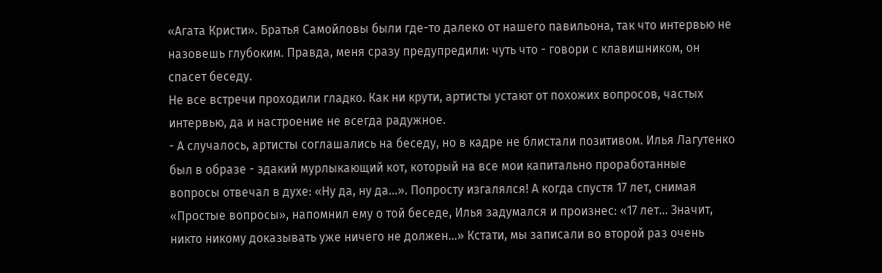«Агата Кристи». Братья Самойловы были где-то далеко от нашего павильона, так что интервью не назовешь глубоким. Правда, меня сразу предупредили: чуть что - говори с клавишником, он спасет беседу.
Не все встречи проходили гладко. Как ни крути, артисты устают от похожих вопросов, частых интервью, да и настроение не всегда радужное.
- А случалось, артисты соглашались на беседу, но в кадре не блистали позитивом. Илья Лагутенко был в образе - эдакий мурлыкающий кот, который на все мои капитально проработанные вопросы отвечал в духе: «Ну да, ну да…». Попросту изгалялся! А когда спустя 17 лет, снимая «Простые вопросы», напомнил ему о той беседе, Илья задумался и произнес: «17 лет… Значит, никто никому доказывать уже ничего не должен…» Кстати, мы записали во второй раз очень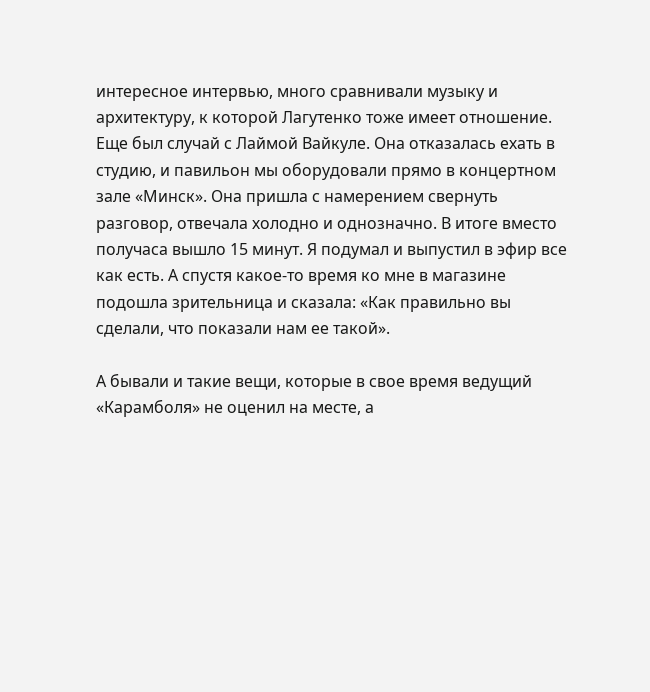интересное интервью, много сравнивали музыку и архитектуру, к которой Лагутенко тоже имеет отношение. Еще был случай с Лаймой Вайкуле. Она отказалась ехать в студию, и павильон мы оборудовали прямо в концертном зале «Минск». Она пришла с намерением свернуть разговор, отвечала холодно и однозначно. В итоге вместо получаса вышло 15 минут. Я подумал и выпустил в эфир все как есть. А спустя какое-то время ко мне в магазине подошла зрительница и сказала: «Как правильно вы сделали, что показали нам ее такой».

А бывали и такие вещи, которые в свое время ведущий «Карамболя» не оценил на месте, а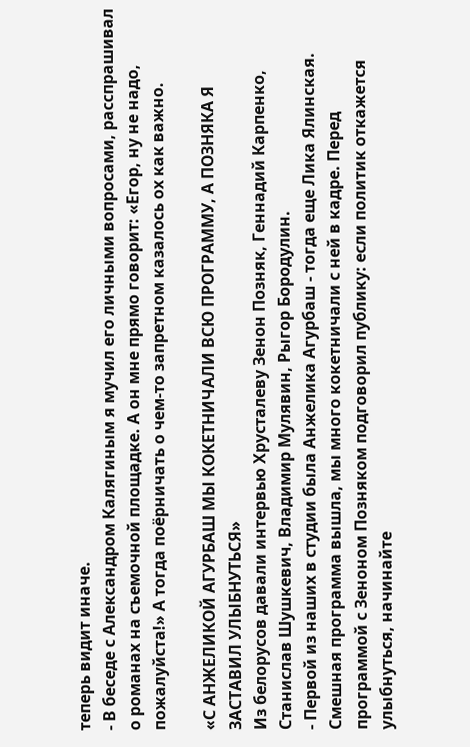теперь видит иначе.
- В беседе с Александром Калягиным я мучил его личными вопросами, расспрашивал о романах на съемочной площадке. А он мне прямо говорит: «Егор, ну не надо, пожалуйста!» А тогда поёрничать о чем-то запретном казалось ох как важно.

«С АНЖЕЛИКОЙ АГУРБАШ МЫ КОКЕТНИЧАЛИ ВСЮ ПРОГРАММУ, А ПОЗНЯКА Я ЗАСТАВИЛ УЛЫБНУТЬСЯ»
Из белорусов давали интервью Хрусталеву Зенон Позняк, Геннадий Карпенко, Станислав Шушкевич, Владимир Мулявин, Рыгор Бородулин.
- Первой из наших в студии была Анжелика Агурбаш - тогда еще Лика Ялинская. Смешная программа вышла, мы много кокетничали с ней в кадре. Перед программой с Зеноном Позняком подговорил публику: если политик откажется улыбнуться, начинайте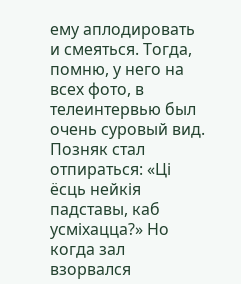ему аплодировать и смеяться. Тогда, помню, у него на всех фото, в телеинтервью был очень суровый вид. Позняк стал отпираться: «Ці ёсць нейкія падставы, каб усміхацца?» Но когда зал взорвался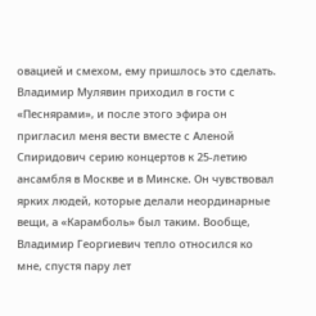овацией и смехом, ему пришлось это сделать. Владимир Мулявин приходил в гости с «Песнярами», и после этого эфира он пригласил меня вести вместе с Аленой Спиридович серию концертов к 25-летию ансамбля в Москве и в Минске. Он чувствовал ярких людей, которые делали неординарные вещи, а «Карамболь» был таким. Вообще, Владимир Георгиевич тепло относился ко мне, спустя пару лет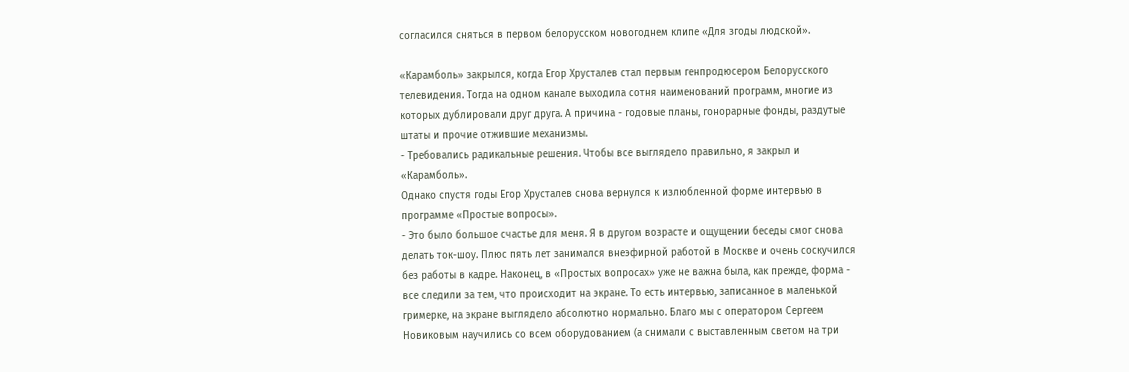согласился сняться в первом белорусском новогоднем клипе «Для згоды людской».

«Карамболь» закрылся, когда Егор Хрусталев стал первым генпродюсером Белорусского телевидения. Тогда на одном канале выходила сотня наименований программ, многие из которых дублировали друг друга. А причина - годовые планы, гонорарные фонды, раздутые штаты и прочие отжившие механизмы.
- Требовались радикальные решения. Чтобы все выглядело правильно, я закрыл и «Карамболь».
Однако спустя годы Егор Хрусталев снова вернулся к излюбленной форме интервью в программе «Простые вопросы».
- Это было большое счастье для меня. Я в другом возрасте и ощущении беседы смог снова делать ток-шоу. Плюс пять лет занимался внеэфирной работой в Москве и очень соскучился без работы в кадре. Наконец, в «Простых вопросах» уже не важна была, как прежде, форма - все следили за тем, что происходит на экране. То есть интервью, записанное в маленькой гримерке, на экране выглядело абсолютно нормально. Благо мы с оператором Сергеем Новиковым научились со всем оборудованием (а снимали с выставленным светом на три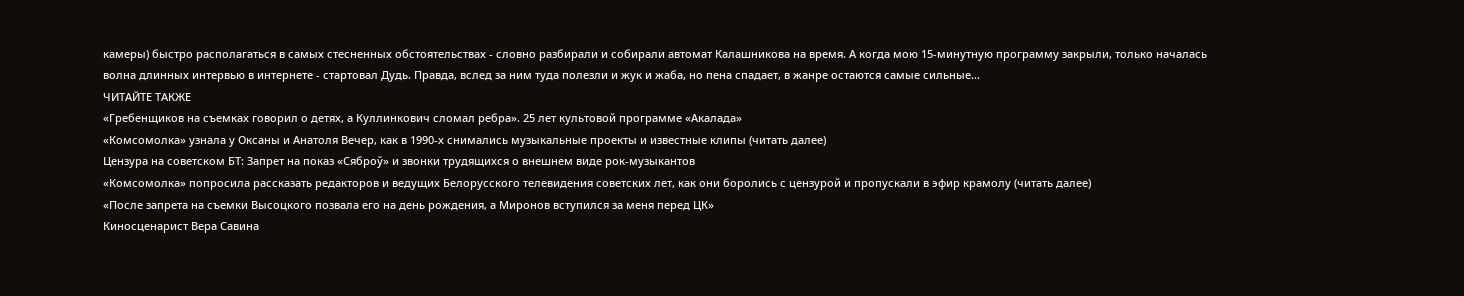камеры) быстро располагаться в самых стесненных обстоятельствах - словно разбирали и собирали автомат Калашникова на время. А когда мою 15-минутную программу закрыли, только началась волна длинных интервью в интернете - стартовал Дудь. Правда, вслед за ним туда полезли и жук и жаба, но пена спадает, в жанре остаются самые сильные...
ЧИТАЙТЕ ТАКЖЕ
«Гребенщиков на съемках говорил о детях, а Куллинкович сломал ребра». 25 лет культовой программе «Акалада»
«Комсомолка» узнала у Оксаны и Анатоля Вечер, как в 1990-х снимались музыкальные проекты и известные клипы (читать далее)
Цензура на советском БТ: Запрет на показ «Сяброў» и звонки трудящихся о внешнем виде рок-музыкантов
«Комсомолка» попросила рассказать редакторов и ведущих Белорусского телевидения советских лет, как они боролись с цензурой и пропускали в эфир крамолу (читать далее)
«После запрета на съемки Высоцкого позвала его на день рождения, а Миронов вступился за меня перед ЦК»
Киносценарист Вера Савина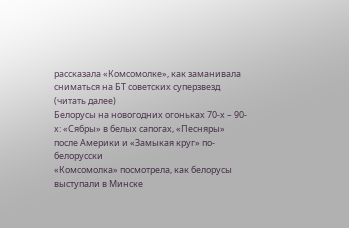рассказала «Комсомолке», как заманивала сниматься на БТ советских суперзвезд (читать далее)
Белорусы на новогодних огоньках 70-х – 90-х: «Сябры» в белых сапогах, «Песняры» после Америки и «Замыкая круг» по-белорусски
«Комсомолка» посмотрела, как белорусы выступали в Минске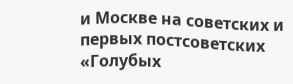и Москве на советских и первых постсоветских «Голубых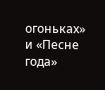огоньках» и «Песне года»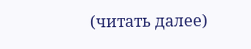(читать далее)